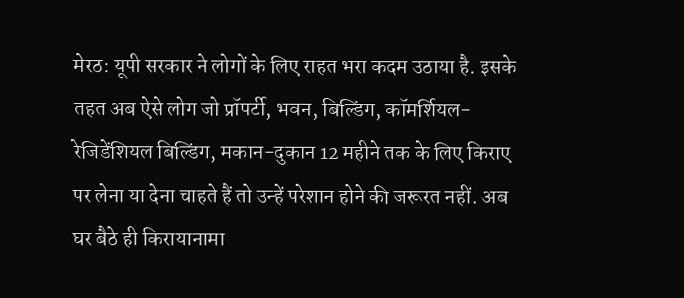मेरठ: यूपी सरकार ने लोगों के लिए राहत भरा कदम उठाया है. इसके तहत अब ऐसे लोग जो प्रॉपर्टी, भवन, बिल्डिंग, कॉमर्शियल-रेजिडेंशियल बिल्डिंग, मकान-दुकान 12 महीने तक के लिए किराए पर लेना या देना चाहते हैं तो उन्हें परेशान होने की जरूरत नहीं. अब घर बैठे ही किरायानामा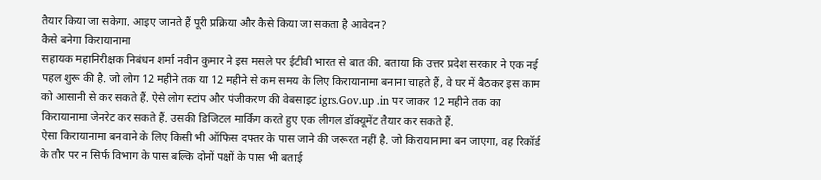तैयार किया जा सकेगा. आइए जानते हैं पूरी प्रक्रिया और कैसे किया जा सकता है आवेदन?
कैसे बनेगा किरायानामा
सहायक महानिरीक्षक निबंधन शर्मा नवीन कुमार ने इस मसले पर ईटीवी भारत से बात की. बताया कि उत्तर प्रदेश सरकार ने एक नई पहल शुरू की है. जो लोग 12 महीने तक या 12 महीने से कम समय के लिए किरायानामा बनाना चाहते हैं, वे घर में बैठकर इस काम को आसानी से कर सकते हैं. ऐसे लोग स्टांप और पंजीकरण की वेबसाइट igrs.Gov.up .in पर जाकर 12 महीने तक का किरायानामा जेनरेट कर सकते हैं. उसकी डिजिटल मार्किंग करते हुए एक लीगल डॉक्यूमेंट तैयार कर सकते हैं.
ऐसा किरायानामा बनवाने के लिए किसी भी ऑफिस दफ्तर के पास जाने की जरूरत नहीं है. जो किरायानामा बन जाएगा, वह रिकॉर्ड के तौर पर न सिर्फ विभाग के पास बल्कि दोनों पक्षों के पास भी बताई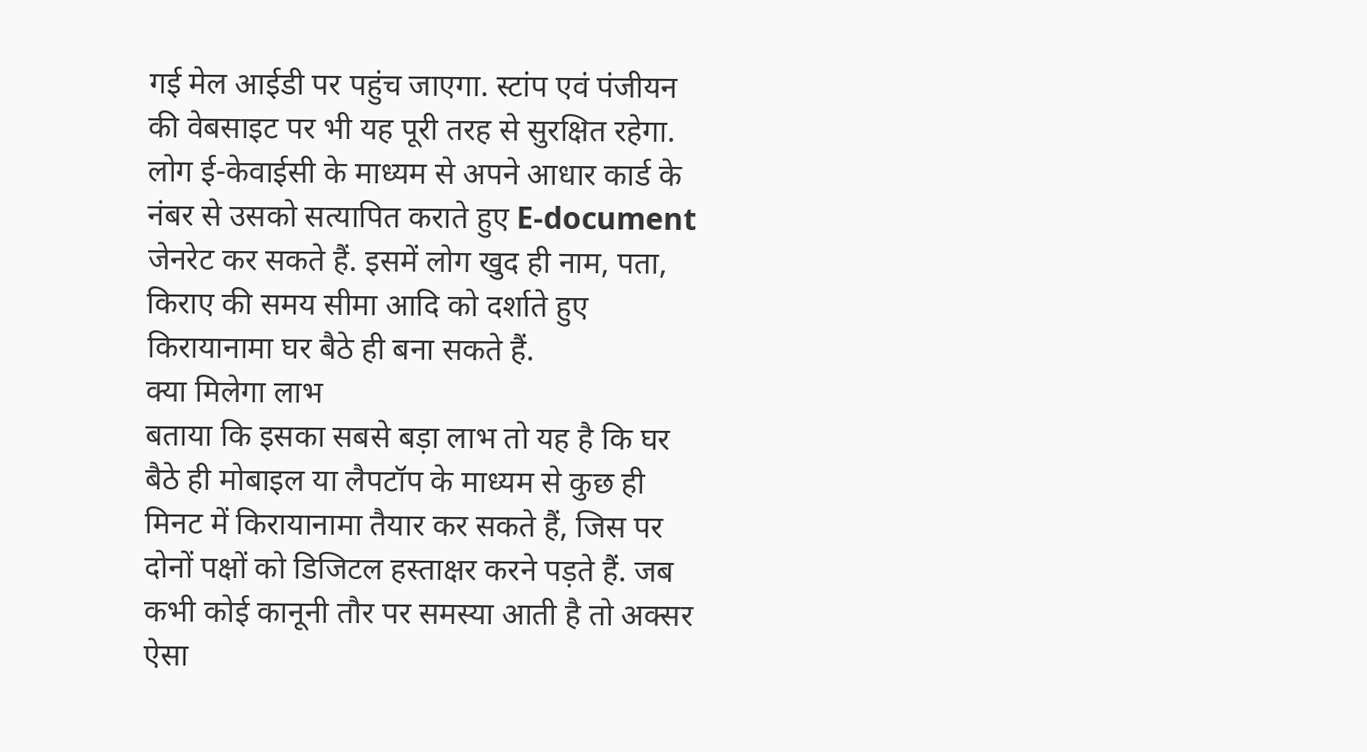गई मेल आईडी पर पहुंच जाएगा. स्टांप एवं पंजीयन की वेबसाइट पर भी यह पूरी तरह से सुरक्षित रहेगा. लोग ई-केवाईसी के माध्यम से अपने आधार कार्ड के नंबर से उसको सत्यापित कराते हुए E-document जेनरेट कर सकते हैं. इसमें लोग खुद ही नाम, पता, किराए की समय सीमा आदि को दर्शाते हुए किरायानामा घर बैठे ही बना सकते हैं.
क्या मिलेगा लाभ
बताया कि इसका सबसे बड़ा लाभ तो यह है कि घर बैठे ही मोबाइल या लैपटॉप के माध्यम से कुछ ही मिनट में किरायानामा तैयार कर सकते हैं, जिस पर दोनों पक्षों को डिजिटल हस्ताक्षर करने पड़ते हैं. जब कभी कोई कानूनी तौर पर समस्या आती है तो अक्सर ऐसा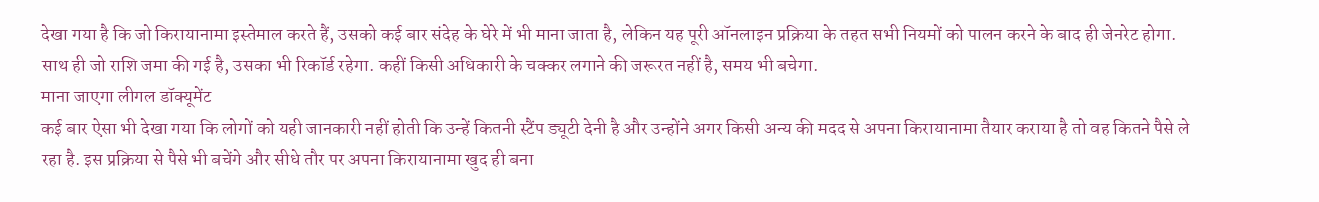देखा गया है कि जो किरायानामा इस्तेमाल करते हैं, उसको कई बार संदेह के घेरे में भी माना जाता है, लेकिन यह पूरी ऑनलाइन प्रक्रिया के तहत सभी नियमों को पालन करने के बाद ही जेनरेट होगा. साथ ही जो राशि जमा की गई है, उसका भी रिकॉर्ड रहेगा. कहीं किसी अधिकारी के चक्कर लगाने की जरूरत नहीं है, समय भी बचेगा.
माना जाएगा लीगल डॉक्यूमेंट
कई बार ऐसा भी देखा गया कि लोगों को यही जानकारी नहीं होती कि उन्हें कितनी स्टैंप ड्यूटी देनी है और उन्होंने अगर किसी अन्य की मदद से अपना किरायानामा तैयार कराया है तो वह कितने पैसे ले रहा है. इस प्रक्रिया से पैसे भी बचेंगे और सीधे तौर पर अपना किरायानामा खुद ही बना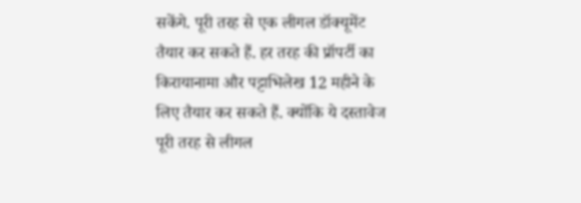सकेंगे. पूरी तरह से एक लीगल डॉक्यूमेंट तैयार कर सकते हैं. हर तरह की प्रॉपर्टी का किरायानामा और पट्टाभिलेख 12 महीने के लिए तैयार कर सकते हैं. क्योंकि ये दस्तावेज पूरी तरह से लीगल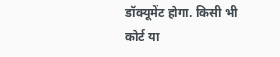डॉक्यूमेंट होगा. किसी भी कोर्ट या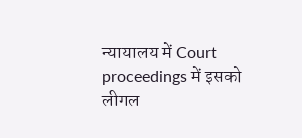न्यायालय में Court proceedings में इसको लीगल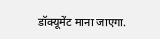डॉक्यूमेंट माना जाएगा.